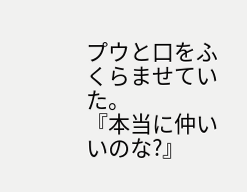プウと口をふくらませていた。
『本当に仲いいのな?』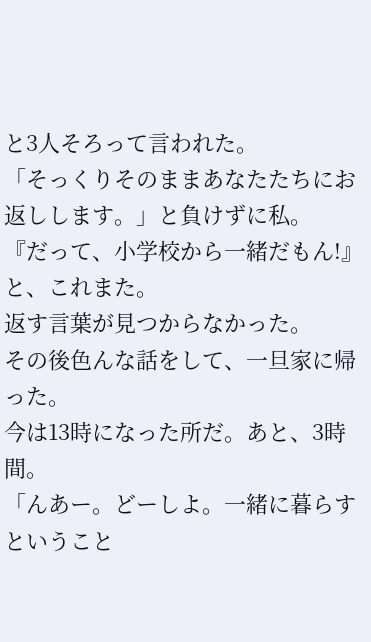と3人そろって言われた。
「そっくりそのままあなたたちにお返しします。」と負けずに私。
『だって、小学校から一緒だもん!』と、これまた。
返す言葉が見つからなかった。
その後色んな話をして、一旦家に帰った。
今は13時になった所だ。あと、3時間。
「んあー。どーしよ。一緒に暮らすということ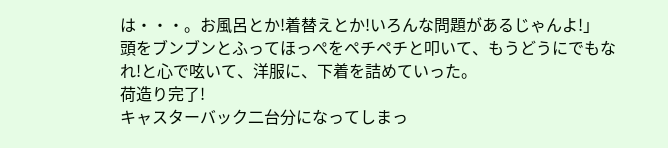は・・・。お風呂とか!着替えとか!いろんな問題があるじゃんよ!」
頭をブンブンとふってほっぺをペチペチと叩いて、もうどうにでもなれ!と心で呟いて、洋服に、下着を詰めていった。
荷造り完了!
キャスターバック二台分になってしまっ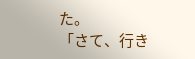た。
「さて、行き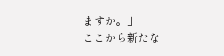ますか。」
ここから新たな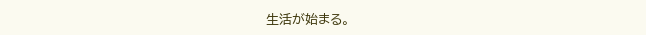生活が始まる。